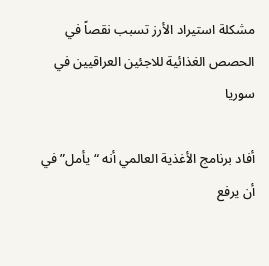مشكلة استيراد الأرز تسبب نقصاً في الحصص الغذائية للاجئين العراقيين في سوريا

أفاد برنامج الأغذية العالمي أنه “يأمل” في أن يرفع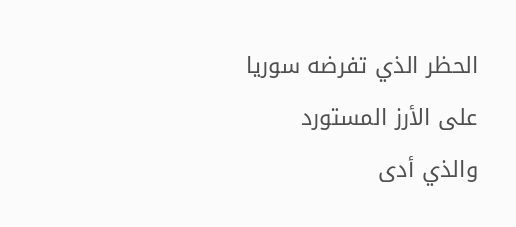الحظر الذي تفرضه سوريا على الأرز المستورد والذي أدى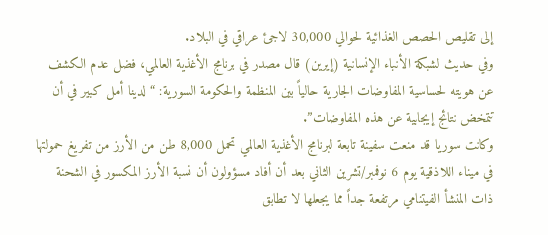إلى تقليص الحصص الغذائية لحوالي 30,000 لاجئ عراقي في البلاد.
وفي حديث لشبكة الأنباء الإنسانية (إيرين) قال مصدر في برنامج الأغذية العالمي، فضل عدم الكشف عن هويته لحساسية المفاوضات الجارية حالياً بين المنظمة والحكومة السورية: “لدينا أمل كبير في أن تتمخض نتائج إيجابية عن هذه المفاوضات”.
وكانت سوريا قد منعت سفينة تابعة لبرنامج الأغذية العالمي تحمل 8,000 طن من الأرز من تفريغ حمولتها في ميناء اللاذقية يوم 6 نوفمبر/تشرين الثاني بعد أن أفاد مسؤولون أن نسبة الأرز المكسور في الشحنة ذات المنشأ الفيتنامي مرتفعة جداً مما يجعلها لا تطابق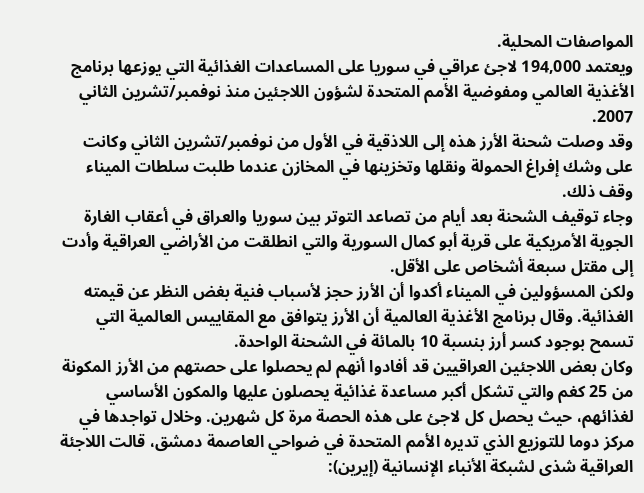المواصفات المحلية.
ويعتمد 194,000 لاجئ عراقي في سوريا على المساعدات الغذائية التي يوزعها برنامج الأغذية العالمي ومفوضية الأمم المتحدة لشؤون اللاجئين منذ نوفمبر/تشرين الثاني 2007.
وقد وصلت شحنة الأرز هذه إلى اللاذقية في الأول من نوفمبر/تشرين الثاني وكانت على وشك إفراغ الحمولة ونقلها وتخزينها في المخازن عندما طلبت سلطات الميناء وقف ذلك.
وجاء توقيف الشحنة بعد أيام من تصاعد التوتر بين سوريا والعراق في أعقاب الغارة الجوية الأمريكية على قرية أبو كمال السورية والتي انطلقت من الأراضي العراقية وأدت إلى مقتل سبعة أشخاص على الأقل.
ولكن المسؤولين في الميناء أكدوا أن الأرز حجز لأسباب فنية بغض النظر عن قيمته الغذائية. وقال برنامج الأغذية العالمية أن الأرز يتوافق مع المقاييس العالمية التي تسمح بوجود كسر أرز بنسبة 10 بالمائة في الشحنة الواحدة.
وكان بعض اللاجئين العراقيين قد أفادوا أنهم لم يحصلوا على حصتهم من الأرز المكونة من 25 كغم والتي تشكل أكبر مساعدة غذائية يحصلون عليها والمكون الأساسي لغذائهم، حيث يحصل كل لاجئ على هذه الحصة مرة كل شهرين. وخلال تواجدها في مركز دوما للتوزيع الذي تديره الأمم المتحدة في ضواحي العاصمة دمشق، قالت اللاجئة العراقية شذى لشبكة الأنباء الإنسانية (إيرين):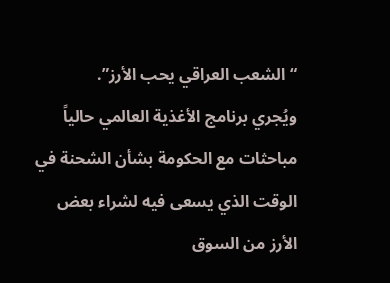“الشعب العراقي يحب الأرز”.
ويُجري برنامج الأغذية العالمي حالياً مباحثات مع الحكومة بشأن الشحنة في الوقت الذي يسعى فيه لشراء بعض الأرز من السوق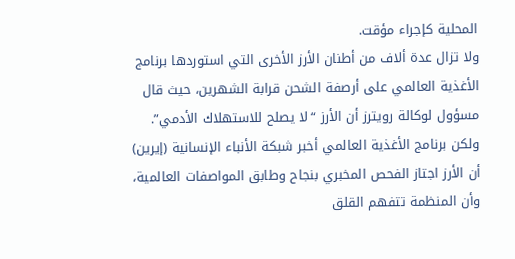المحلية كإجراء مؤقت.
ولا تزال عدة ألاف من أطنان الأرز الأخرى التي استوردها برنامج الأغذية العالمي على أرصفة الشحن قرابة الشهرين، حيث قال مسؤول لوكالة رويترز أن الأرز “لا يصلح للاستهلاك الأدمي”. ولكن برنامج الأغذية العالمي أخبر شبكة الأنباء الإنسانية (إيرين) أن الأرز اجتاز الفحص المخبري بنجاح وطابق المواصفات العالمية، وأن المنظمة تتفهم القلق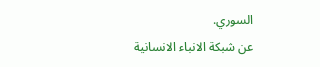السوري.
عن شبكة الانباء الانسانية